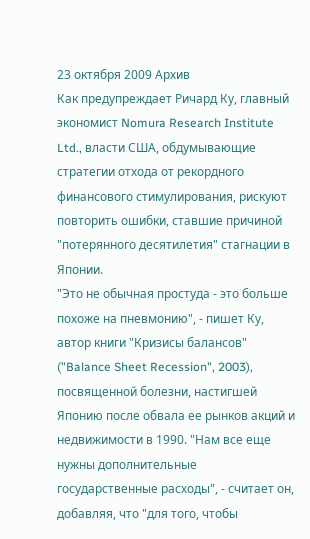23 октября 2009 Архив
Как предупреждает Ричард Ку, главный экономист Nomura Research Institute Ltd., власти США, обдумывающие стратегии отхода от рекордного финансового стимулирования, рискуют повторить ошибки, ставшие причиной "потерянного десятилетия" стагнации в Японии.
"Это не обычная простуда - это больше похоже на пневмонию", - пишет Ку, автор книги "Кризисы балансов" ("Balance Sheet Recession", 2003), посвященной болезни, настигшей Японию после обвала ее рынков акций и недвижимости в 1990. "Нам все еще нужны дополнительные государственные расходы", - считает он, добавляя, что "для того, чтобы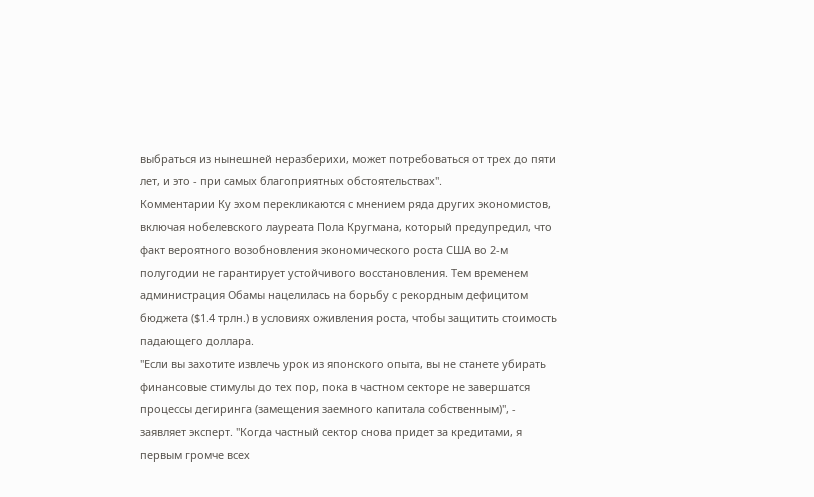выбраться из нынешней неразберихи, может потребоваться от трех до пяти лет, и это - при самых благоприятных обстоятельствах".
Комментарии Ку эхом перекликаются с мнением ряда других экономистов, включая нобелевского лауреата Пола Кругмана, который предупредил, что факт вероятного возобновления экономического роста США во 2-м полугодии не гарантирует устойчивого восстановления. Тем временем администрация Обамы нацелилась на борьбу с рекордным дефицитом бюджета ($1.4 трлн.) в условиях оживления роста, чтобы защитить стоимость падающего доллара.
"Если вы захотите извлечь урок из японского опыта, вы не станете убирать финансовые стимулы до тех пор, пока в частном секторе не завершатся процессы дегиринга (замещения заемного капитала собственным)", - заявляет эксперт. "Когда частный сектор снова придет за кредитами, я первым громче всех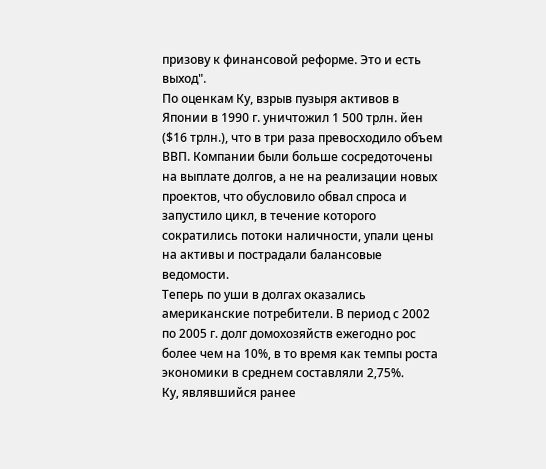призову к финансовой реформе. Это и есть выход".
По оценкам Ку, взрыв пузыря активов в Японии в 1990 г. уничтожил 1 500 трлн. йен ($16 трлн.), что в три раза превосходило объем ВВП. Компании были больше сосредоточены на выплате долгов, а не на реализации новых проектов, что обусловило обвал спроса и запустило цикл, в течение которого сократились потоки наличности, упали цены на активы и пострадали балансовые ведомости.
Теперь по уши в долгах оказались американские потребители. В период с 2002 пo 2005 г. долг домохозяйств ежегодно рос более чем на 10%, в то время как темпы роста экономики в среднем составляли 2,75%.
Ку, являвшийся ранее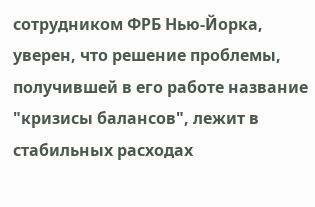сотрудником ФРБ Нью-Йорка, уверен, что решение проблемы, получившей в его работе название "кризисы балансов", лежит в стабильных расходах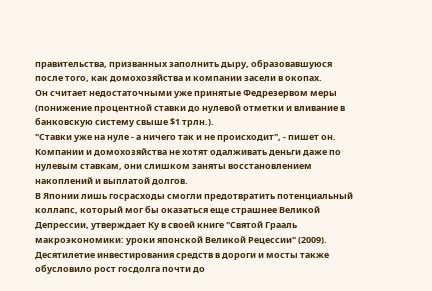правительства, призванных заполнить дыру, образовавшуюся после того, как домохозяйства и компании засели в окопах.
Он считает недостаточными уже принятые Федрезервом меры (понижение процентной ставки до нулевой отметки и вливание в банковскую систему свыше $1 трлн.).
"Ставки уже на нуле - а ничего так и не происходит", - пишет он. Компании и домохозяйства не хотят одалживать деньги даже по нулевым ставкам, они слишком заняты восстановлением накоплений и выплатой долгов.
В Японии лишь госрасходы смогли предотвратить потенциальный коллапс, который мог бы оказаться еще страшнее Великой Депрессии, утверждает Ку в своей книге "Святой Грааль макроэкономики: уроки японской Великой Рецессии" (2009). Десятилетие инвестирования средств в дороги и мосты также обусловило рост госдолга почти до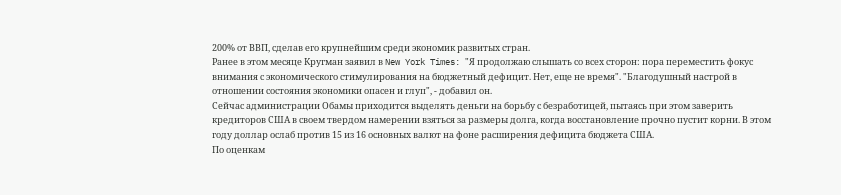200% от ВВП, сделав его крупнейшим среди экономик развитых стран.
Ранее в этом месяце Кругман заявил в New York Times: "Я продолжаю слышать со всех сторон: пора переместить фокус внимания с экономического стимулирования на бюджетный дефицит. Нет, еще не время". "Благодушный настрой в отношении состояния экономики опасен и глуп", - добавил он.
Сейчас администрации Обамы приходится выделять деньги на борьбу с безработицей, пытаясь при этом заверить кредиторов США в своем твердом намерении взяться за размеры долга, когда восстановление прочно пустит корни. В этом году доллар ослаб против 15 из 16 основных валют на фоне расширения дефицита бюджета США.
По оценкам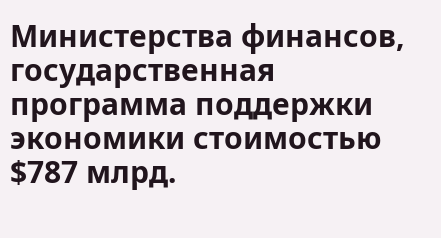Министерства финансов, государственная программа поддержки экономики стоимостью $787 млрд.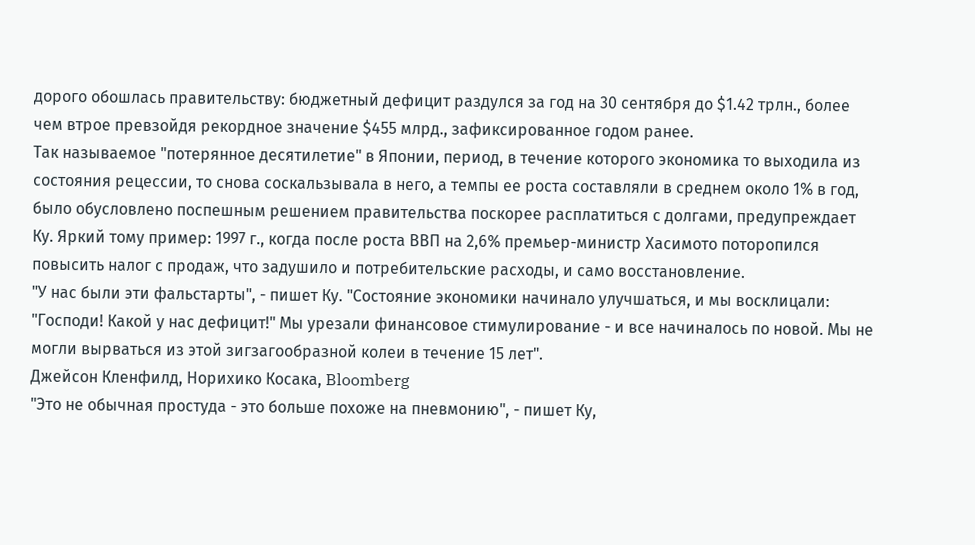дорого обошлась правительству: бюджетный дефицит раздулся за год на 30 сентября до $1.42 трлн., более чем втрое превзойдя рекордное значение $455 млрд., зафиксированное годом ранее.
Так называемое "потерянное десятилетие" в Японии, период, в течение которого экономика то выходила из состояния рецессии, то снова соскальзывала в него, а темпы ее роста составляли в среднем около 1% в год, было обусловлено поспешным решением правительства поскорее расплатиться с долгами, предупреждает Ку. Яркий тому пример: 1997 г., когда после роста ВВП на 2,6% премьер-министр Хасимото поторопился повысить налог с продаж, что задушило и потребительские расходы, и само восстановление.
"У нас были эти фальстарты", - пишет Ку. "Состояние экономики начинало улучшаться, и мы восклицали: "Господи! Какой у нас дефицит!" Мы урезали финансовое стимулирование - и все начиналось по новой. Мы не могли вырваться из этой зигзагообразной колеи в течение 15 лет".
Джейсон Кленфилд, Норихико Косака, Bloomberg
"Это не обычная простуда - это больше похоже на пневмонию", - пишет Ку,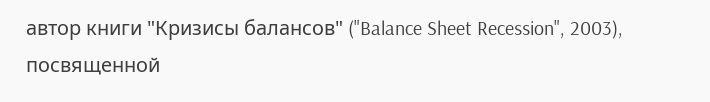автор книги "Кризисы балансов" ("Balance Sheet Recession", 2003), посвященной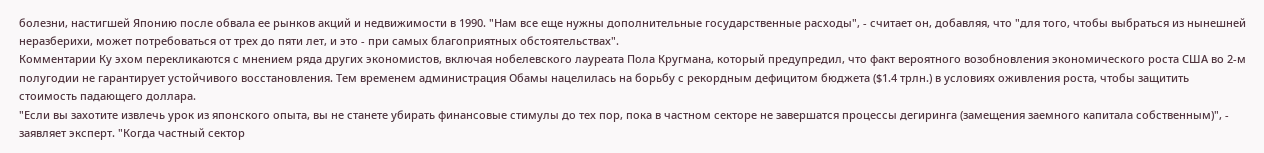болезни, настигшей Японию после обвала ее рынков акций и недвижимости в 1990. "Нам все еще нужны дополнительные государственные расходы", - считает он, добавляя, что "для того, чтобы выбраться из нынешней неразберихи, может потребоваться от трех до пяти лет, и это - при самых благоприятных обстоятельствах".
Комментарии Ку эхом перекликаются с мнением ряда других экономистов, включая нобелевского лауреата Пола Кругмана, который предупредил, что факт вероятного возобновления экономического роста США во 2-м полугодии не гарантирует устойчивого восстановления. Тем временем администрация Обамы нацелилась на борьбу с рекордным дефицитом бюджета ($1.4 трлн.) в условиях оживления роста, чтобы защитить стоимость падающего доллара.
"Если вы захотите извлечь урок из японского опыта, вы не станете убирать финансовые стимулы до тех пор, пока в частном секторе не завершатся процессы дегиринга (замещения заемного капитала собственным)", - заявляет эксперт. "Когда частный сектор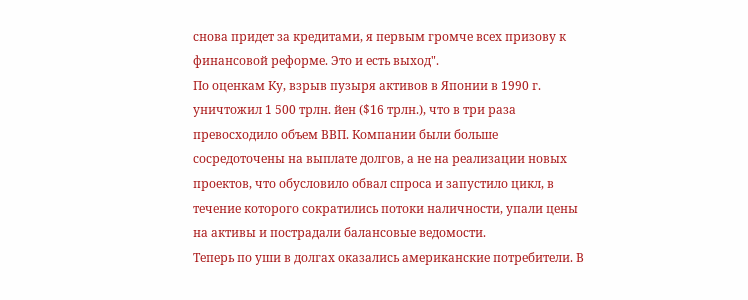снова придет за кредитами, я первым громче всех призову к финансовой реформе. Это и есть выход".
По оценкам Ку, взрыв пузыря активов в Японии в 1990 г. уничтожил 1 500 трлн. йен ($16 трлн.), что в три раза превосходило объем ВВП. Компании были больше сосредоточены на выплате долгов, а не на реализации новых проектов, что обусловило обвал спроса и запустило цикл, в течение которого сократились потоки наличности, упали цены на активы и пострадали балансовые ведомости.
Теперь по уши в долгах оказались американские потребители. В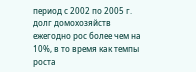период с 2002 пo 2005 г. долг домохозяйств ежегодно рос более чем на 10%, в то время как темпы роста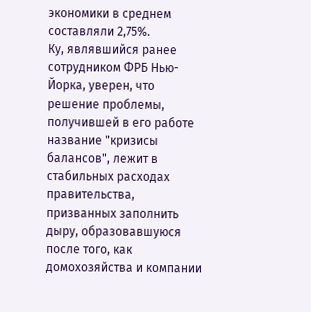экономики в среднем составляли 2,75%.
Ку, являвшийся ранее сотрудником ФРБ Нью-Йорка, уверен, что решение проблемы, получившей в его работе название "кризисы балансов", лежит в стабильных расходах правительства, призванных заполнить дыру, образовавшуюся после того, как домохозяйства и компании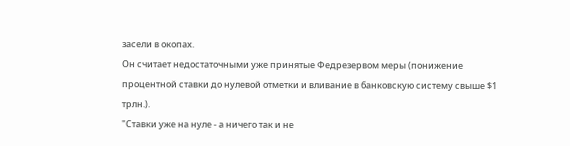засели в окопах.
Он считает недостаточными уже принятые Федрезервом меры (понижение процентной ставки до нулевой отметки и вливание в банковскую систему свыше $1 трлн.).
"Ставки уже на нуле - а ничего так и не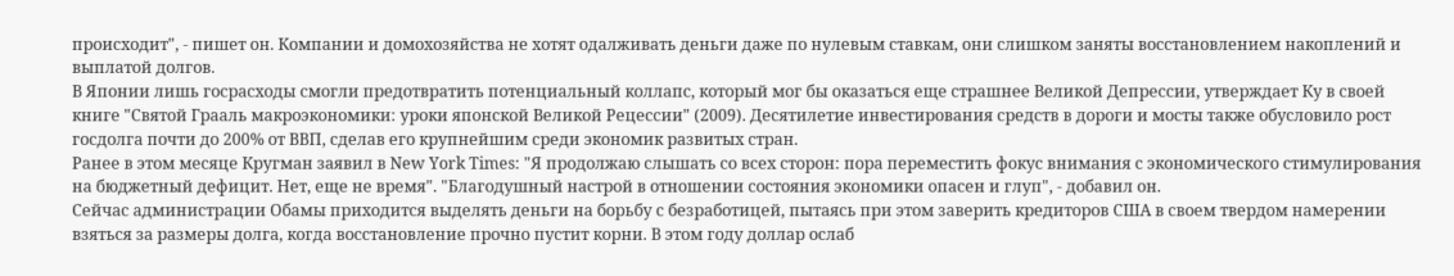происходит", - пишет он. Компании и домохозяйства не хотят одалживать деньги даже по нулевым ставкам, они слишком заняты восстановлением накоплений и выплатой долгов.
В Японии лишь госрасходы смогли предотвратить потенциальный коллапс, который мог бы оказаться еще страшнее Великой Депрессии, утверждает Ку в своей книге "Святой Грааль макроэкономики: уроки японской Великой Рецессии" (2009). Десятилетие инвестирования средств в дороги и мосты также обусловило рост госдолга почти до 200% от ВВП, сделав его крупнейшим среди экономик развитых стран.
Ранее в этом месяце Кругман заявил в New York Times: "Я продолжаю слышать со всех сторон: пора переместить фокус внимания с экономического стимулирования на бюджетный дефицит. Нет, еще не время". "Благодушный настрой в отношении состояния экономики опасен и глуп", - добавил он.
Сейчас администрации Обамы приходится выделять деньги на борьбу с безработицей, пытаясь при этом заверить кредиторов США в своем твердом намерении взяться за размеры долга, когда восстановление прочно пустит корни. В этом году доллар ослаб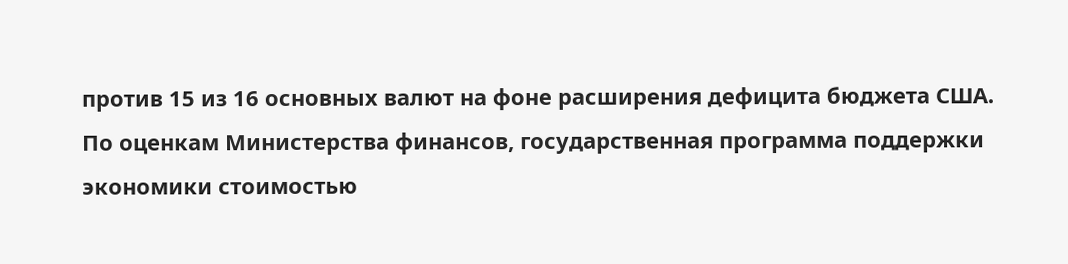против 15 из 16 основных валют на фоне расширения дефицита бюджета США.
По оценкам Министерства финансов, государственная программа поддержки экономики стоимостью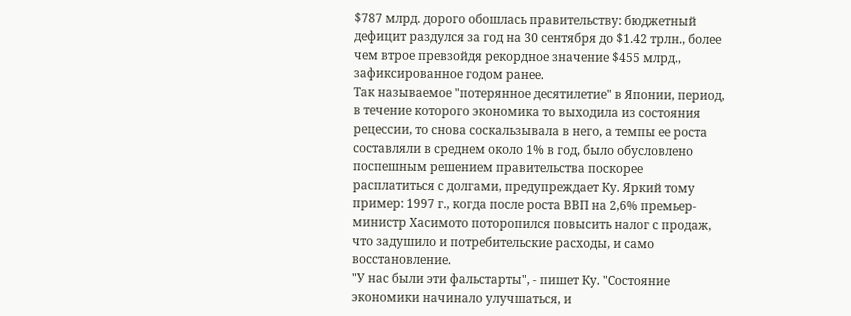$787 млрд. дорого обошлась правительству: бюджетный дефицит раздулся за год на 30 сентября до $1.42 трлн., более чем втрое превзойдя рекордное значение $455 млрд., зафиксированное годом ранее.
Так называемое "потерянное десятилетие" в Японии, период, в течение которого экономика то выходила из состояния рецессии, то снова соскальзывала в него, а темпы ее роста составляли в среднем около 1% в год, было обусловлено поспешным решением правительства поскорее расплатиться с долгами, предупреждает Ку. Яркий тому пример: 1997 г., когда после роста ВВП на 2,6% премьер-министр Хасимото поторопился повысить налог с продаж, что задушило и потребительские расходы, и само восстановление.
"У нас были эти фальстарты", - пишет Ку. "Состояние экономики начинало улучшаться, и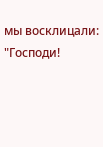мы восклицали: "Господи!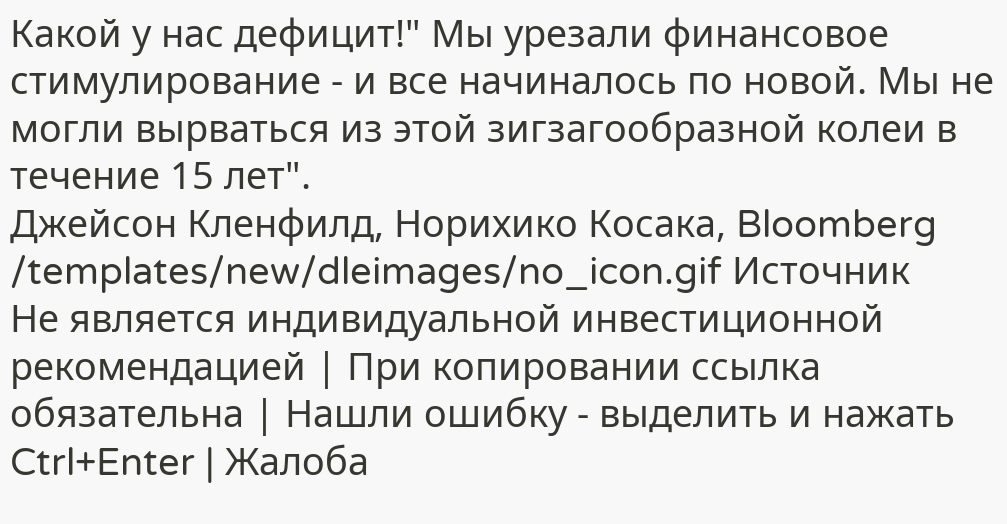Какой у нас дефицит!" Мы урезали финансовое стимулирование - и все начиналось по новой. Мы не могли вырваться из этой зигзагообразной колеи в течение 15 лет".
Джейсон Кленфилд, Норихико Косака, Bloomberg
/templates/new/dleimages/no_icon.gif Источник
Не является индивидуальной инвестиционной рекомендацией | При копировании ссылка обязательна | Нашли ошибку - выделить и нажать Ctrl+Enter | Жалоба